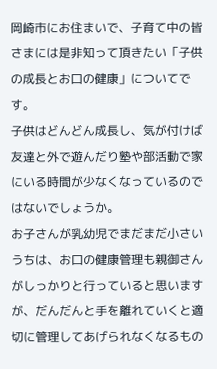岡崎市にお住まいで、子育て中の皆さまには是非知って頂きたい「子供の成長とお口の健康」についてです。
子供はどんどん成長し、気が付けば友達と外で遊んだり塾や部活動で家にいる時間が少なくなっているのではないでしょうか。
お子さんが乳幼児でまだまだ小さいうちは、お口の健康管理も親御さんがしっかりと行っていると思いますが、だんだんと手を離れていくと適切に管理してあげられなくなるもの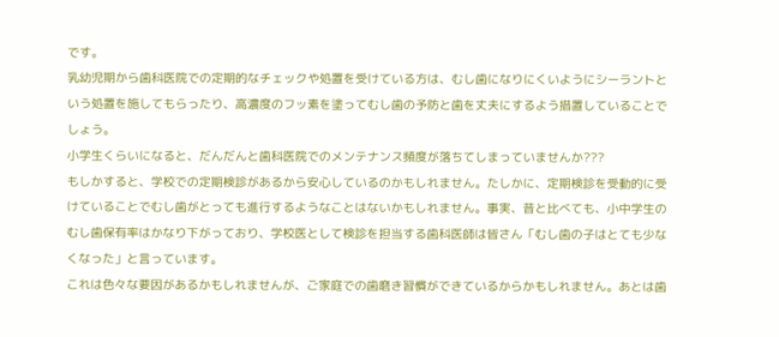です。
乳幼児期から歯科医院での定期的なチェックや処置を受けている方は、むし歯になりにくいようにシーラントという処置を施してもらったり、高濃度のフッ素を塗ってむし歯の予防と歯を丈夫にするよう措置していることでしょう。
小学生くらいになると、だんだんと歯科医院でのメンテナンス頻度が落ちてしまっていませんか???
もしかすると、学校での定期検診があるから安心しているのかもしれません。たしかに、定期検診を受動的に受けていることでむし歯がとっても進行するようなことはないかもしれません。事実、昔と比べても、小中学生のむし歯保有率はかなり下がっており、学校医として検診を担当する歯科医師は皆さん「むし歯の子はとても少なくなった」と言っています。
これは色々な要因があるかもしれませんが、ご家庭での歯磨き習慣ができているからかもしれません。あとは歯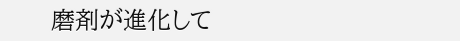磨剤が進化して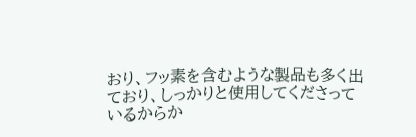おり、フッ素を含むような製品も多く出ており、しっかりと使用してくださっているからか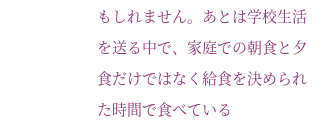もしれません。あとは学校生活を送る中で、家庭での朝食と夕食だけではなく給食を決められた時間で食べている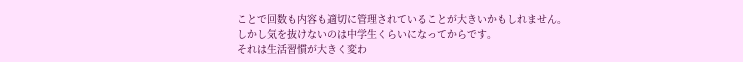ことで回数も内容も適切に管理されていることが大きいかもしれません。
しかし気を抜けないのは中学生くらいになってからです。
それは生活習慣が大きく変わ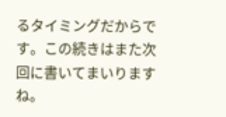るタイミングだからです。この続きはまた次回に書いてまいりますね。